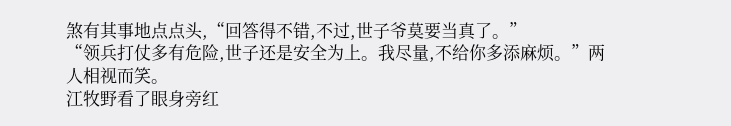煞有其事地点点头,“回答得不错,不过,世子爷莫要当真了。”
“领兵打仗多有危险,世子还是安全为上。我尽量,不给你多添麻烦。”两人相视而笑。
江牧野看了眼身旁红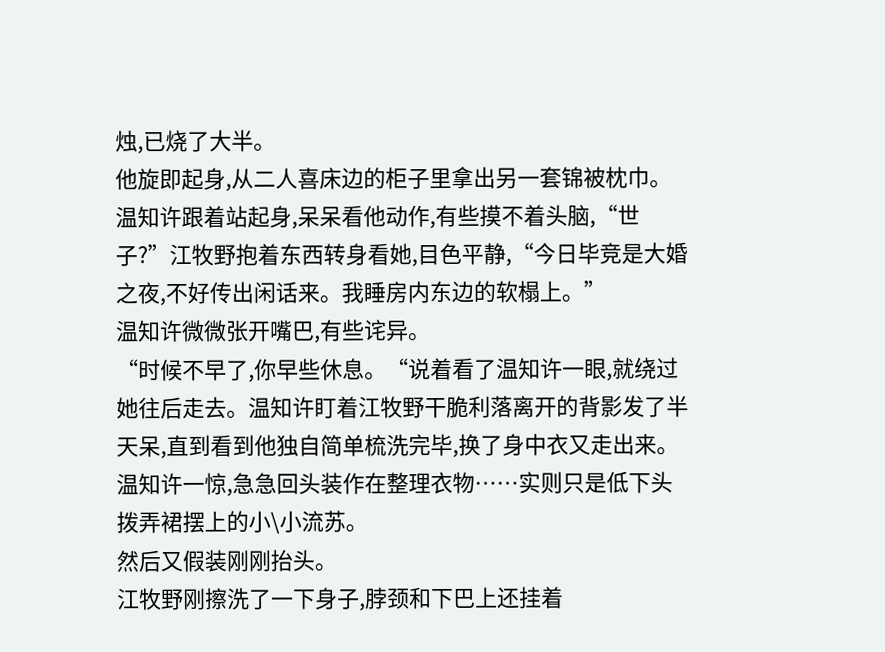烛,已烧了大半。
他旋即起身,从二人喜床边的柜子里拿出另一套锦被枕巾。温知许跟着站起身,呆呆看他动作,有些摸不着头脑,“世子?”江牧野抱着东西转身看她,目色平静,“今日毕竞是大婚之夜,不好传出闲话来。我睡房内东边的软榻上。”
温知许微微张开嘴巴,有些诧异。
“时候不早了,你早些休息。“说着看了温知许一眼,就绕过她往后走去。温知许盯着江牧野干脆利落离开的背影发了半天呆,直到看到他独自简单梳洗完毕,换了身中衣又走出来。
温知许一惊,急急回头装作在整理衣物……实则只是低下头拨弄裙摆上的小\小流苏。
然后又假装刚刚抬头。
江牧野刚擦洗了一下身子,脖颈和下巴上还挂着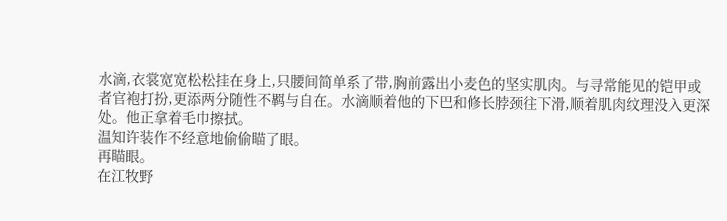水滴,衣裳宽宽松松挂在身上,只腰间简单系了带,胸前露出小麦色的坚实肌肉。与寻常能见的铠甲或者官袍打扮,更添两分随性不羁与自在。水滴顺着他的下巴和修长脖颈往下滑,顺着肌肉纹理没入更深处。他正拿着毛巾擦拭。
温知许装作不经意地偷偷瞄了眼。
再瞄眼。
在江牧野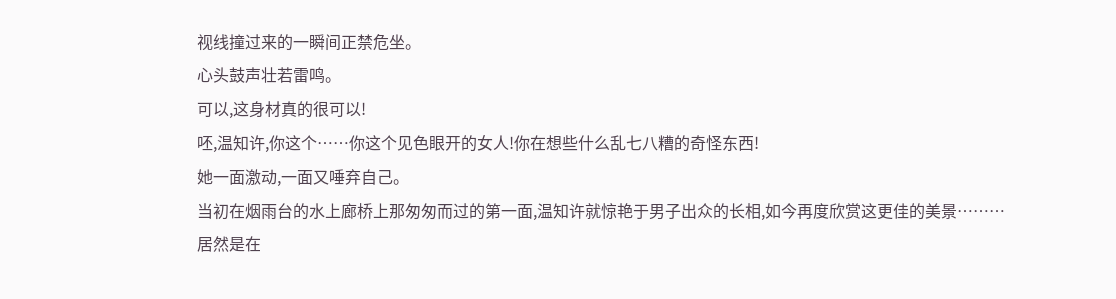视线撞过来的一瞬间正禁危坐。
心头鼓声壮若雷鸣。
可以,这身材真的很可以!
呸,温知许,你这个……你这个见色眼开的女人!你在想些什么乱七八糟的奇怪东西!
她一面激动,一面又唾弃自己。
当初在烟雨台的水上廊桥上那匆匆而过的第一面,温知许就惊艳于男子出众的长相,如今再度欣赏这更佳的美景………居然是在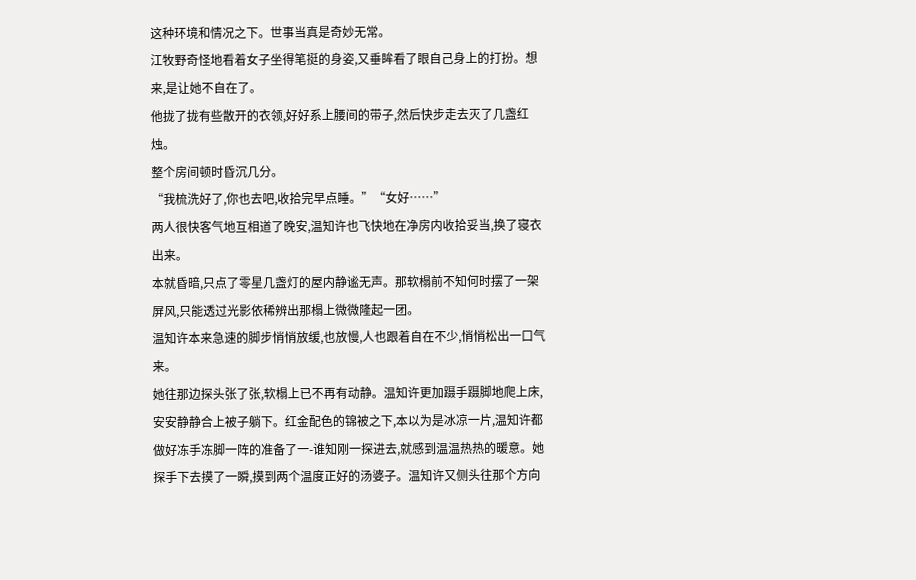这种环境和情况之下。世事当真是奇妙无常。
江牧野奇怪地看着女子坐得笔挺的身姿,又垂眸看了眼自己身上的打扮。想来,是让她不自在了。
他拢了拢有些散开的衣领,好好系上腰间的带子,然后快步走去灭了几盏红烛。
整个房间顿时昏沉几分。
“我梳洗好了,你也去吧,收拾完早点睡。”“女好……”
两人很快客气地互相道了晚安,温知许也飞快地在净房内收拾妥当,换了寝衣出来。
本就昏暗,只点了零星几盏灯的屋内静谧无声。那软榻前不知何时摆了一架屏风,只能透过光影依稀辨出那榻上微微隆起一团。
温知许本来急速的脚步悄悄放缓,也放慢,人也跟着自在不少,悄悄松出一口气来。
她往那边探头张了张,软榻上已不再有动静。温知许更加蹑手蹑脚地爬上床,安安静静合上被子躺下。红金配色的锦被之下,本以为是冰凉一片,温知许都做好冻手冻脚一阵的准备了一-谁知刚一探进去,就感到温温热热的暖意。她探手下去摸了一瞬,摸到两个温度正好的汤婆子。温知许又侧头往那个方向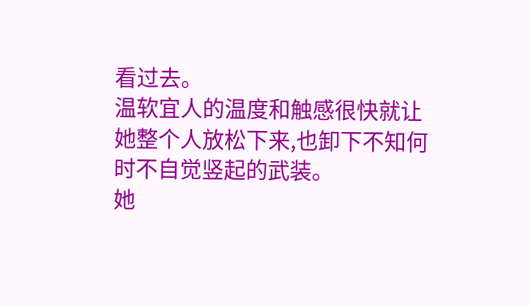看过去。
温软宜人的温度和触感很快就让她整个人放松下来,也卸下不知何时不自觉竖起的武装。
她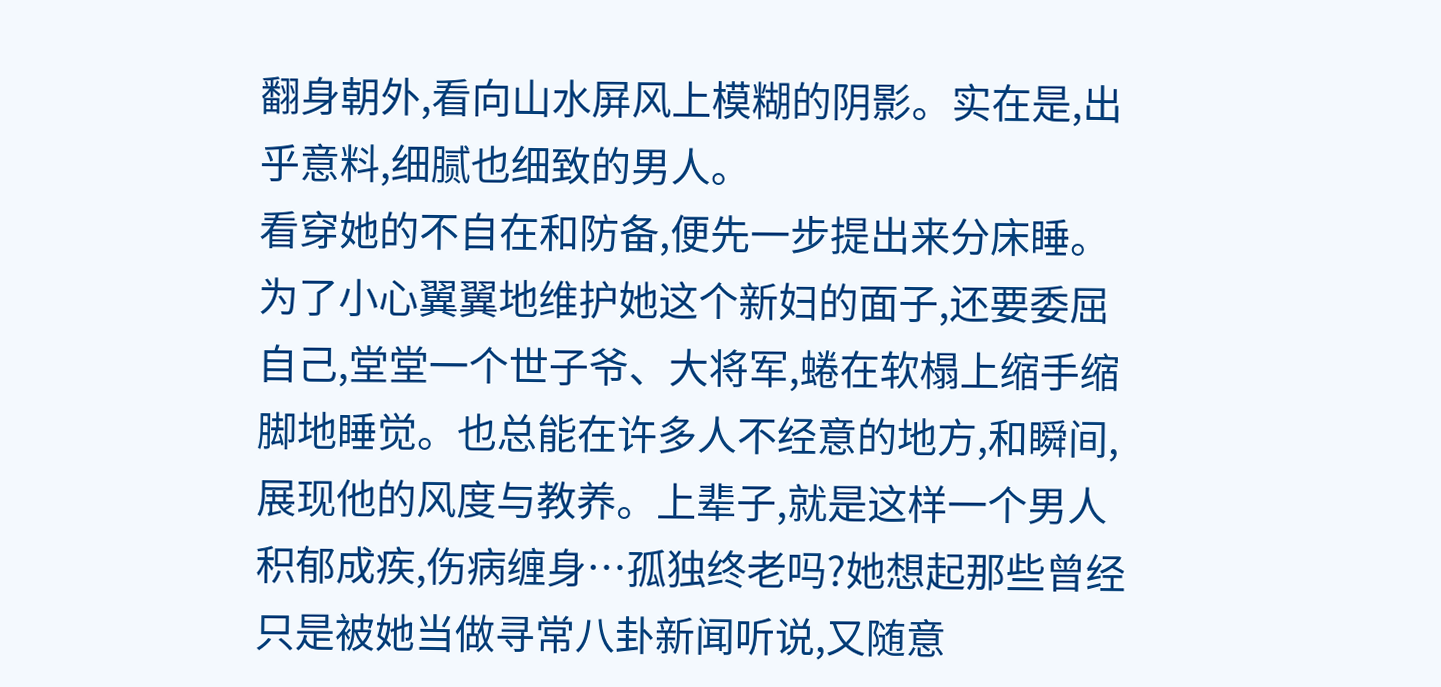翻身朝外,看向山水屏风上模糊的阴影。实在是,出乎意料,细腻也细致的男人。
看穿她的不自在和防备,便先一步提出来分床睡。为了小心翼翼地维护她这个新妇的面子,还要委屈自己,堂堂一个世子爷、大将军,蜷在软榻上缩手缩脚地睡觉。也总能在许多人不经意的地方,和瞬间,展现他的风度与教养。上辈子,就是这样一个男人积郁成疾,伤病缠身…孤独终老吗?她想起那些曾经只是被她当做寻常八卦新闻听说,又随意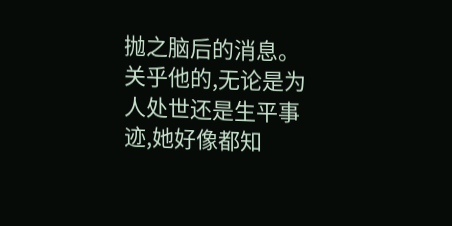抛之脑后的消息。关乎他的,无论是为人处世还是生平事迹,她好像都知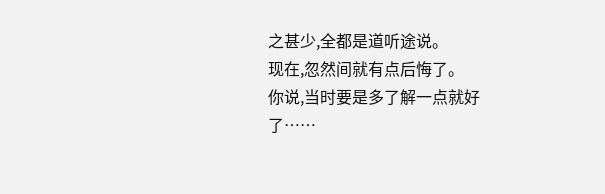之甚少,全都是道听途说。
现在,忽然间就有点后悔了。
你说,当时要是多了解一点就好了……